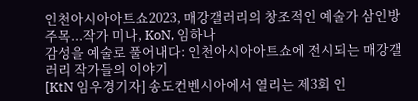인천아시아아트쇼2023, 매강갤러리의 창조적인 예술가 삼인방 주목...작가 미나, KoN, 임하나
감성을 예술로 풀어내다: 인천아시아아트쇼에 전시되는 매강갤러리 작가들의 이야기
[KtN 임우경기자] 송도컨벤시아에서 열리는 제3회 인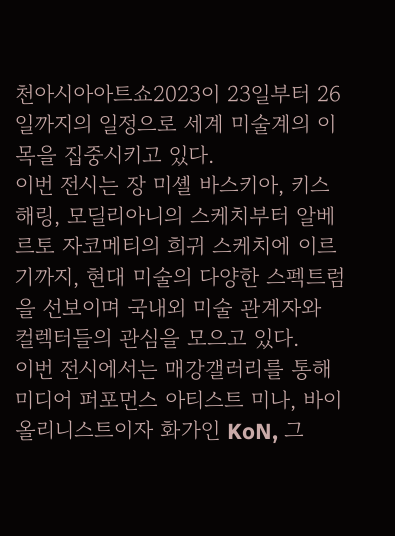천아시아아트쇼2023이 23일부터 26일까지의 일정으로 세계 미술계의 이목을 집중시키고 있다.
이번 전시는 장 미셸 바스키아, 키스 해링, 모딜리아니의 스케치부터 알베르토 자코메티의 희귀 스케치에 이르기까지, 현대 미술의 다양한 스펙트럼을 선보이며 국내외 미술 관계자와 컬렉터들의 관심을 모으고 있다.
이번 전시에서는 매강갤러리를 통해 미디어 퍼포먼스 아티스트 미나, 바이올리니스트이자 화가인 KoN, 그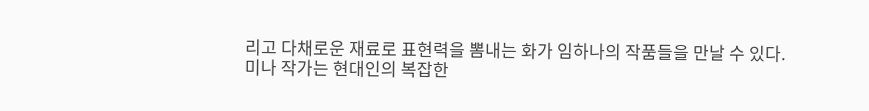리고 다채로운 재료로 표현력을 뽐내는 화가 임하나의 작품들을 만날 수 있다.
미나 작가는 현대인의 복잡한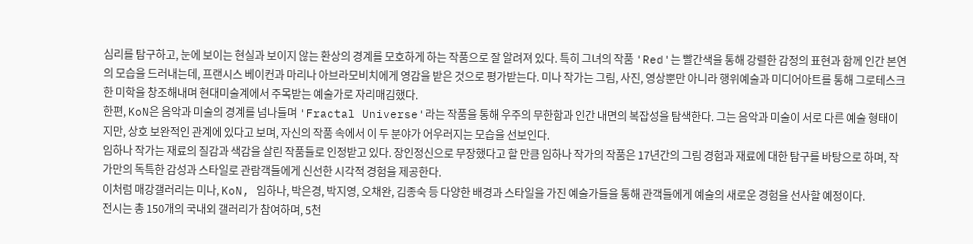심리를 탐구하고, 눈에 보이는 현실과 보이지 않는 환상의 경계를 모호하게 하는 작품으로 잘 알려져 있다. 특히 그녀의 작품 'Red'는 빨간색을 통해 강렬한 감정의 표현과 함께 인간 본연의 모습을 드러내는데, 프랜시스 베이컨과 마리나 아브라모비치에게 영감을 받은 것으로 평가받는다. 미나 작가는 그림, 사진, 영상뿐만 아니라 행위예술과 미디어아트를 통해 그로테스크한 미학을 창조해내며 현대미술계에서 주목받는 예술가로 자리매김했다.
한편, KoN은 음악과 미술의 경계를 넘나들며 'Fractal Universe'라는 작품을 통해 우주의 무한함과 인간 내면의 복잡성을 탐색한다. 그는 음악과 미술이 서로 다른 예술 형태이지만, 상호 보완적인 관계에 있다고 보며, 자신의 작품 속에서 이 두 분야가 어우러지는 모습을 선보인다.
임하나 작가는 재료의 질감과 색감을 살린 작품들로 인정받고 있다. 장인정신으로 무장했다고 할 만큼 임하나 작가의 작품은 17년간의 그림 경험과 재료에 대한 탐구를 바탕으로 하며, 작가만의 독특한 감성과 스타일로 관람객들에게 신선한 시각적 경험을 제공한다.
이처럼 매강갤러리는 미나, KoN, 임하나, 박은경, 박지영, 오채완, 김종숙 등 다양한 배경과 스타일을 가진 예술가들을 통해 관객들에게 예술의 새로운 경험을 선사할 예정이다.
전시는 총 150개의 국내외 갤러리가 참여하며, 5천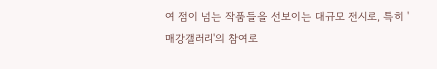여 점이 넘는 작품들을 선보이는 대규모 전시로, 특히 '매강갤러리'의 참여로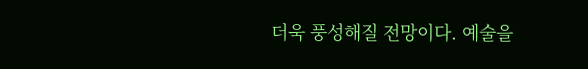더욱 풍성해질 전망이다. 예술을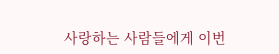사랑하는 사람들에게 이번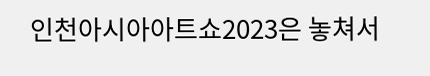인천아시아아트쇼2023은 놓쳐서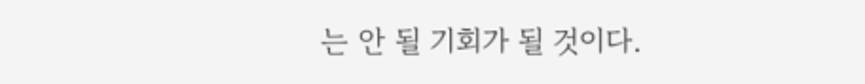는 안 될 기회가 될 것이다.